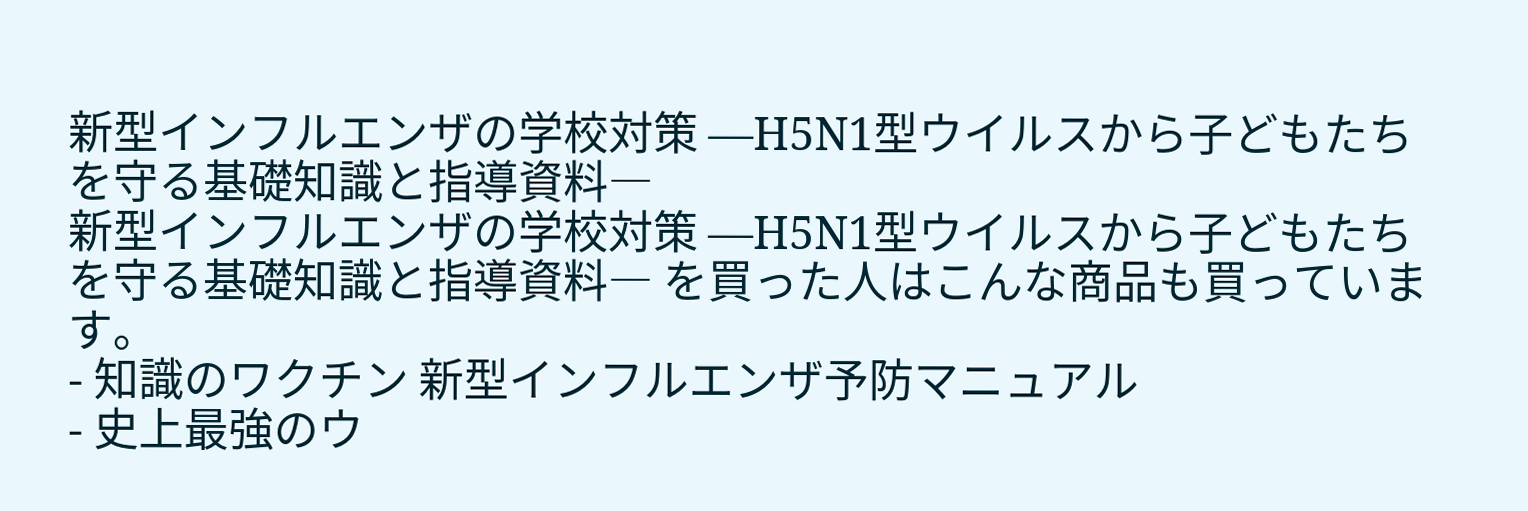新型インフルエンザの学校対策 ―H5N1型ウイルスから子どもたちを守る基礎知識と指導資料―
新型インフルエンザの学校対策 ―H5N1型ウイルスから子どもたちを守る基礎知識と指導資料― を買った人はこんな商品も買っています。
- 知識のワクチン 新型インフルエンザ予防マニュアル
- 史上最強のウ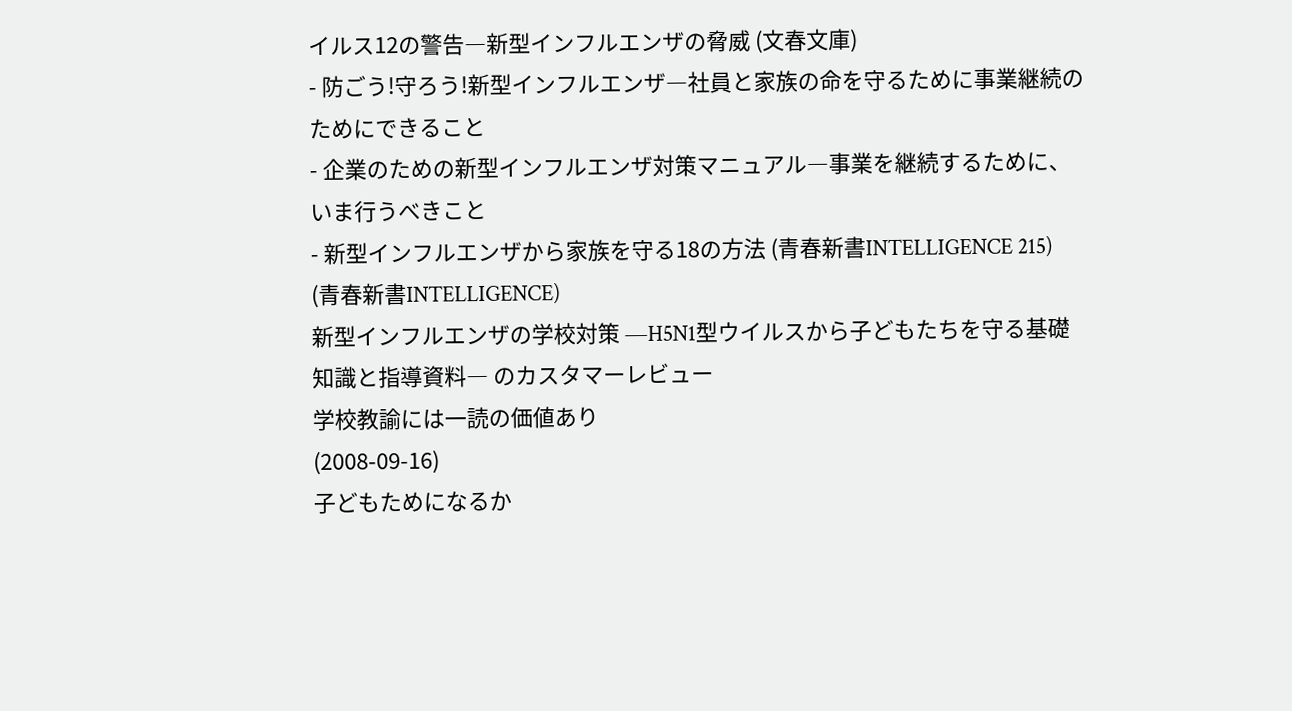イルス12の警告―新型インフルエンザの脅威 (文春文庫)
- 防ごう!守ろう!新型インフルエンザ―社員と家族の命を守るために事業継続のためにできること
- 企業のための新型インフルエンザ対策マニュアル―事業を継続するために、いま行うべきこと
- 新型インフルエンザから家族を守る18の方法 (青春新書INTELLIGENCE 215) (青春新書INTELLIGENCE)
新型インフルエンザの学校対策 ―H5N1型ウイルスから子どもたちを守る基礎知識と指導資料― のカスタマーレビュー
学校教諭には一読の価値あり
(2008-09-16)
子どもためになるか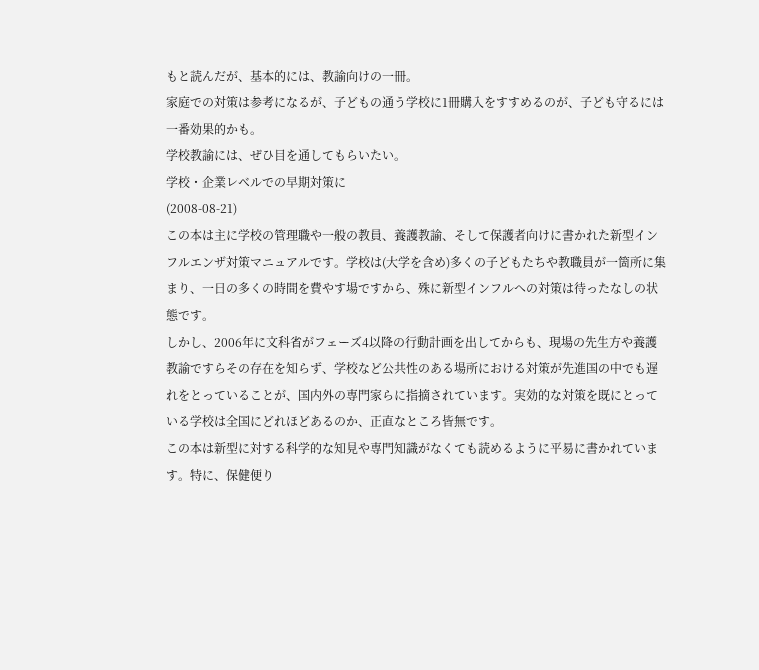もと読んだが、基本的には、教諭向けの一冊。
家庭での対策は参考になるが、子どもの通う学校に1冊購入をすすめるのが、子ども守るには一番効果的かも。
学校教諭には、ぜひ目を通してもらいたい。
学校・企業レベルでの早期対策に
(2008-08-21)
この本は主に学校の管理職や一般の教員、養護教諭、そして保護者向けに書かれた新型インフルエンザ対策マニュアルです。学校は(大学を含め)多くの子どもたちや教職員が一箇所に集まり、一日の多くの時間を費やす場ですから、殊に新型インフルへの対策は待ったなしの状態です。
しかし、2006年に文科省がフェーズ4以降の行動計画を出してからも、現場の先生方や養護教諭ですらその存在を知らず、学校など公共性のある場所における対策が先進国の中でも遅れをとっていることが、国内外の専門家らに指摘されています。実効的な対策を既にとっている学校は全国にどれほどあるのか、正直なところ皆無です。
この本は新型に対する科学的な知見や専門知識がなくても読めるように平易に書かれています。特に、保健便り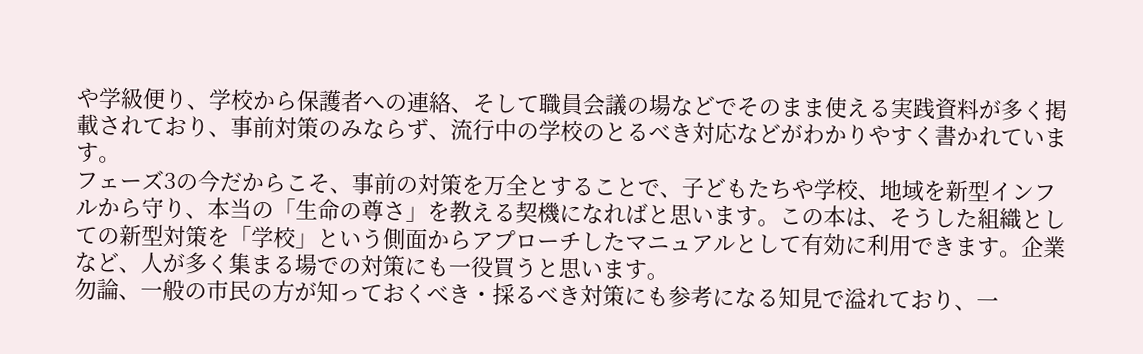や学級便り、学校から保護者への連絡、そして職員会議の場などでそのまま使える実践資料が多く掲載されており、事前対策のみならず、流行中の学校のとるべき対応などがわかりやすく書かれています。
フェーズ3の今だからこそ、事前の対策を万全とすることで、子どもたちや学校、地域を新型インフルから守り、本当の「生命の尊さ」を教える契機になればと思います。この本は、そうした組織としての新型対策を「学校」という側面からアプローチしたマニュアルとして有効に利用できます。企業など、人が多く集まる場での対策にも一役買うと思います。
勿論、一般の市民の方が知っておくべき・採るべき対策にも参考になる知見で溢れており、一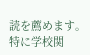読を薦めます。特に学校関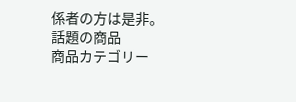係者の方は是非。
話題の商品
商品カテゴリー